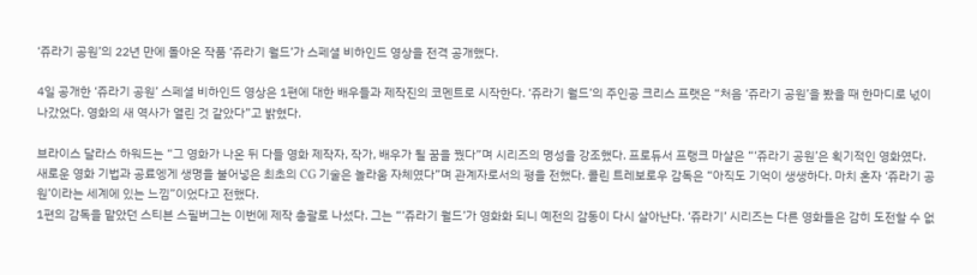‘쥬라기 공원’의 22년 만에 돌아온 작품 ‘쥬라기 월드’가 스페셜 비하인드 영상을 전격 공개했다.

4일 공개한 ‘쥬라기 공원’ 스페셜 비하인드 영상은 1편에 대한 배우들과 제작진의 코멘트로 시작한다. ‘쥬라기 월드’의 주인공 크리스 프랫은 “처음 ‘쥬라기 공원’을 봤을 때 한마디로 넋이 나갔었다. 영화의 새 역사가 열린 것 같았다”고 밝혔다.

브라이스 달라스 하워드는 “그 영화가 나온 뒤 다들 영화 제작자, 작가, 배우가 될 꿈을 꿨다”며 시리즈의 명성을 강조했다. 프로듀서 프랭크 마샬은 “‘쥬라기 공원’은 획기적인 영화였다. 새로운 영화 기법과 공료엥게 생명을 불어넣은 최초의 CG 기술은 놀라움 자체였다”며 관계자로서의 평을 전했다. 콜린 트레보로우 감독은 “아직도 기억이 생생하다. 마치 혼자 ‘쥬라기 공원’이라는 세계에 있는 느낌”이었다고 전했다.
1편의 감독을 맡았던 스티븐 스필버그는 이번에 제작 총괄로 나섰다. 그는 “‘쥬라기 월드’가 영화화 되니 예전의 감동이 다시 살아난다. ‘쥬라기’ 시리즈는 다른 영화들은 감히 도전할 수 없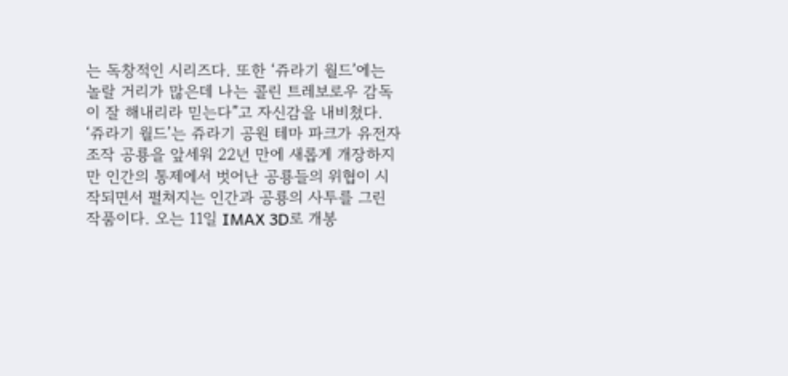는 독창적인 시리즈다. 또한 ‘쥬라기 월드’에는 놀랄 거리가 많은데 나는 콜린 트레보로우 감독이 잘 해내리라 믿는다”고 자신감을 내비쳤다.
‘쥬라기 월드’는 쥬라기 공원 테마 파크가 유전자 조작 공룡을 앞세워 22년 만에 새롭게 개장하지만 인간의 통제에서 벗어난 공룡들의 위협이 시작되면서 펼쳐지는 인간과 공룡의 사투를 그린 작품이다. 오는 11일 IMAX 3D로 개봉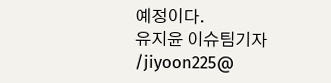예정이다.
유지윤 이슈팀기자 /jiyoon225@